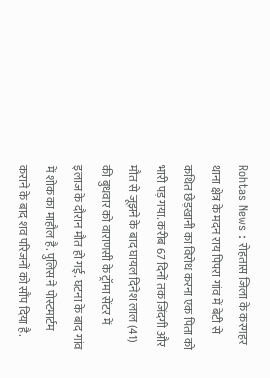Rohtas News : रोहतास जिला के करगहर थाना क्षेत्र के मदन राय पिपरा गांव में बेटी से कथित छेड़खानी का विरोध करना एक पिता को भारी पड़ गया. करीब 67 दिनों तक जिंदगी और मौत से जूझने के बाद घायल दिनेश लाल (41) की बुधवार को वाराणसी के ट्रॉमा सेंटर में इलाज के दौरान मौत हो गई. घटना के बाद गांव में शोक का माहौल है. पुलिस ने पोस्टमार्टम कराने के बाद शव परिजनों को सौंप दिया है.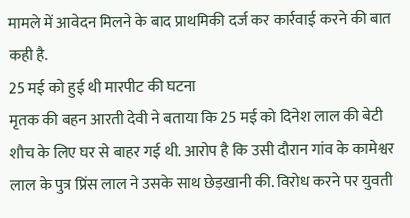मामले में आवेदन मिलने के बाद प्राथमिकी दर्ज कर कार्रवाई करने की बात कही है.
25 मई को हुई थी मारपीट की घटना
मृतक की बहन आरती देवी ने बताया कि 25 मई को दिनेश लाल की बेटी शौच के लिए घर से बाहर गई थी. आरोप है कि उसी दौरान गांव के कामेश्वर लाल के पुत्र प्रिंस लाल ने उसके साथ छेड़खानी की. विरोध करने पर युवती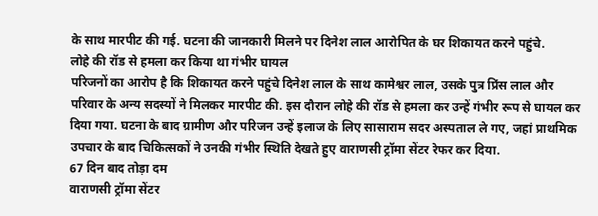के साथ मारपीट की गई. घटना की जानकारी मिलने पर दिनेश लाल आरोपित के घर शिकायत करने पहुंचे.
लोहे की रॉड से हमला कर किया था गंभीर घायल
परिजनों का आरोप है कि शिकायत करने पहुंचे दिनेश लाल के साथ कामेश्वर लाल, उसके पुत्र प्रिंस लाल और परिवार के अन्य सदस्यों ने मिलकर मारपीट की. इस दौरान लोहे की रॉड से हमला कर उन्हें गंभीर रूप से घायल कर दिया गया. घटना के बाद ग्रामीण और परिजन उन्हें इलाज के लिए सासाराम सदर अस्पताल ले गए, जहां प्राथमिक उपचार के बाद चिकित्सकों ने उनकी गंभीर स्थिति देखते हुए वाराणसी ट्रॉमा सेंटर रेफर कर दिया.
67 दिन बाद तोड़ा दम
वाराणसी ट्रॉमा सेंटर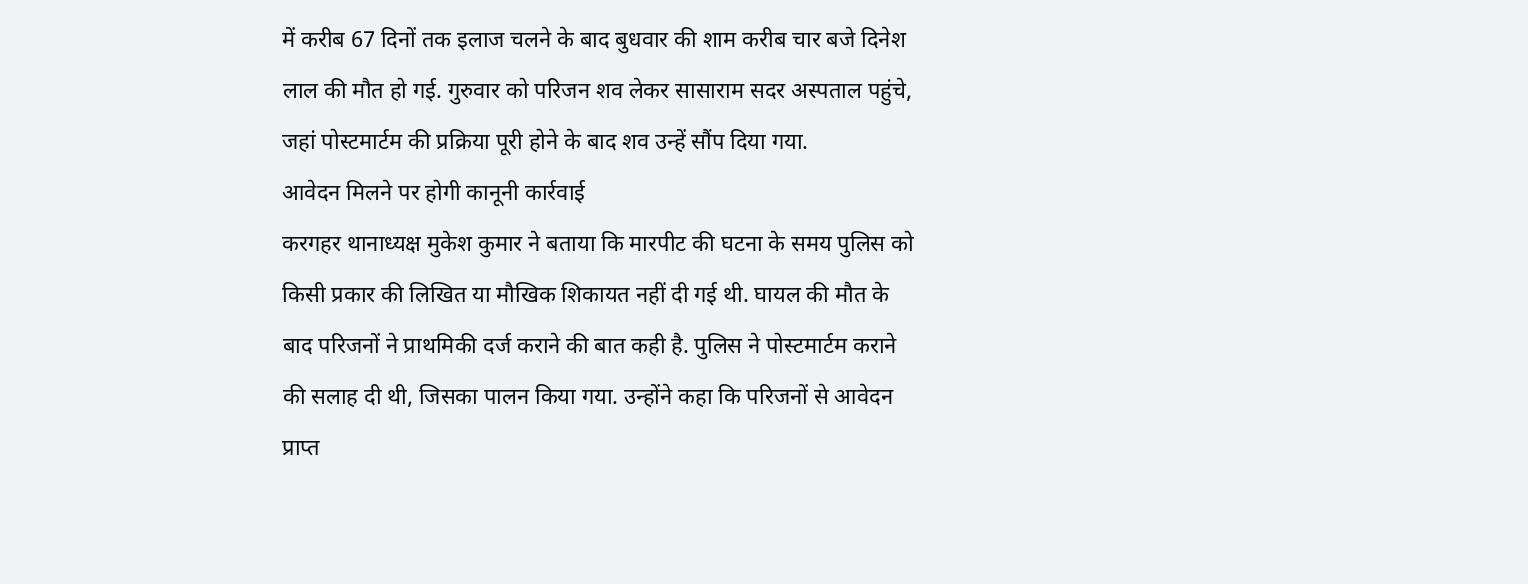में करीब 67 दिनों तक इलाज चलने के बाद बुधवार की शाम करीब चार बजे दिनेश लाल की मौत हो गई. गुरुवार को परिजन शव लेकर सासाराम सदर अस्पताल पहुंचे, जहां पोस्टमार्टम की प्रक्रिया पूरी होने के बाद शव उन्हें सौंप दिया गया.
आवेदन मिलने पर होगी कानूनी कार्रवाई
करगहर थानाध्यक्ष मुकेश कुमार ने बताया कि मारपीट की घटना के समय पुलिस को किसी प्रकार की लिखित या मौखिक शिकायत नहीं दी गई थी. घायल की मौत के बाद परिजनों ने प्राथमिकी दर्ज कराने की बात कही है. पुलिस ने पोस्टमार्टम कराने की सलाह दी थी, जिसका पालन किया गया. उन्होंने कहा कि परिजनों से आवेदन प्राप्त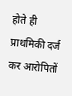होते ही प्राथमिकी दर्ज कर आरोपितों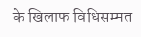के खिलाफ विधिसम्मत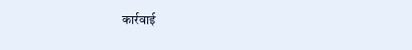कार्रवाई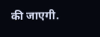की जाएगी.